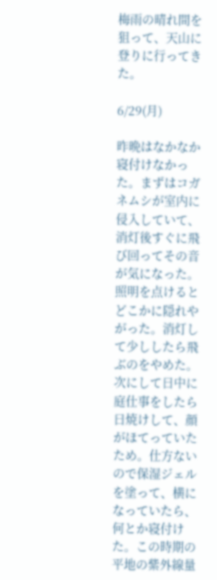梅雨の晴れ間を狙って、天山に登りに行ってきた。

6/29(月)

昨晩はなかなか寝付けなかった。まずはコガネムシが室内に侵入していて、消灯後すぐに飛び回ってその音が気になった。照明を点けるとどこかに隠れやがった。消灯して少ししたら飛ぶのをやめた。次にして日中に庭仕事をしたら日焼けして、顔がほてっていたため。仕方ないので保湿ジェルを塗って、横になっていたら、何とか寝付けた。この時期の平地の紫外線量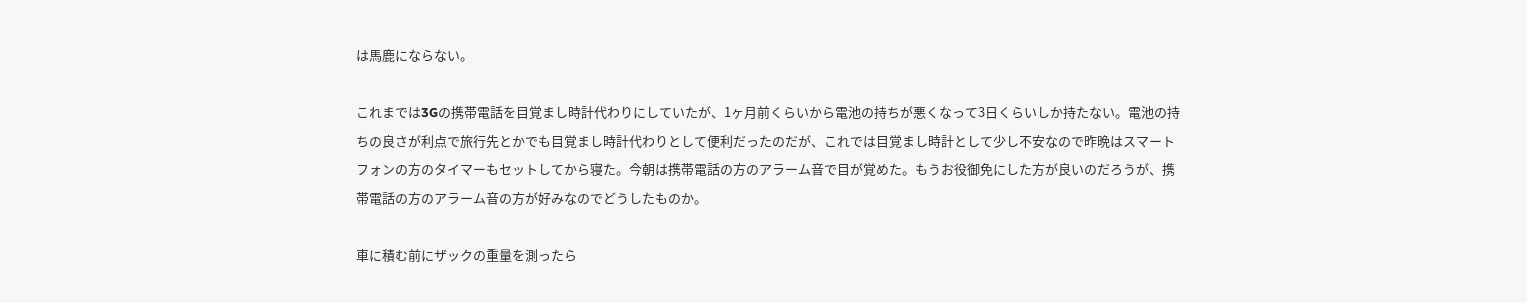は馬鹿にならない。

これまでは3Gの携帯電話を目覚まし時計代わりにしていたが、1ヶ月前くらいから電池の持ちが悪くなって3日くらいしか持たない。電池の持ちの良さが利点で旅行先とかでも目覚まし時計代わりとして便利だったのだが、これでは目覚まし時計として少し不安なので昨晩はスマートフォンの方のタイマーもセットしてから寝た。今朝は携帯電話の方のアラーム音で目が覚めた。もうお役御免にした方が良いのだろうが、携帯電話の方のアラーム音の方が好みなのでどうしたものか。

車に積む前にザックの重量を測ったら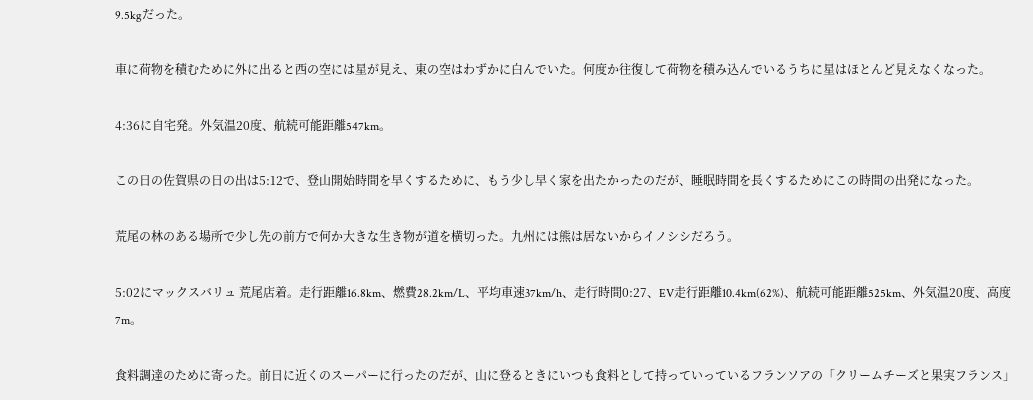9.5kgだった。

車に荷物を積むために外に出ると西の空には星が見え、東の空はわずかに白んでいた。何度か往復して荷物を積み込んでいるうちに星はほとんど見えなくなった。

4:36に自宅発。外気温20度、航続可能距離547km。

この日の佐賀県の日の出は5:12で、登山開始時間を早くするために、もう少し早く家を出たかったのだが、睡眠時間を長くするためにこの時間の出発になった。

荒尾の林のある場所で少し先の前方で何か大きな生き物が道を横切った。九州には熊は居ないからイノシシだろう。

5:02にマックスバリュ 荒尾店着。走行距離16.8km、燃費28.2km/L、平均車速37km/h、走行時間0:27、EV走行距離10.4km(62%)、航続可能距離525km、外気温20度、高度7m。

食料調達のために寄った。前日に近くのスーパーに行ったのだが、山に登るときにいつも食料として持っていっているフランソアの「クリームチーズと果実フランス」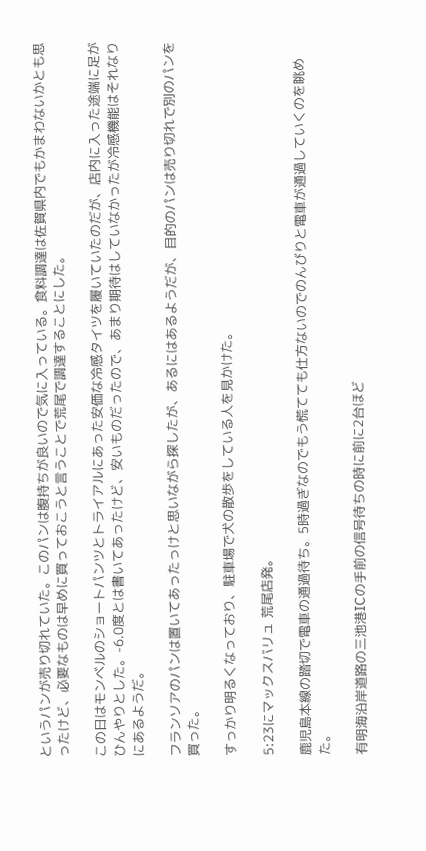というパンが売り切れていた。このパンは腹持ちが良いので気に入っている。食料調達は佐賀県内でもかまわないかとも思ったけど、必要なものは早めに買っておこうと言うことで荒尾で調達することにした。

この日はモンベルのショートパンツとトライアルにあった安価な冷感タイツを履いていたのだが、店内に入った途端に足がひんやりとした。-6.0度とは書いてあったけど、安いものだったので、あまり期待はしていなかったが冷感機能はそれなりにあるようだ。

フランソアのパンは置いてあったっけと思いながら探したが、あるにはあるようだが、目的のパンは売り切れで別のパンを買った。

すっかり明るくなっており、駐車場で犬の散歩をしている人を見かけた。

5:23にマックスバリュ 荒尾店発。

鹿児島本線の踏切で電車の通過待ち。5時過ぎなのでもう慌てても仕方ないのでのんびりと電車が通過していくのを眺めた。

有明海沿岸道路の三池港ICの手前の信号待ちの時に前に2台ほど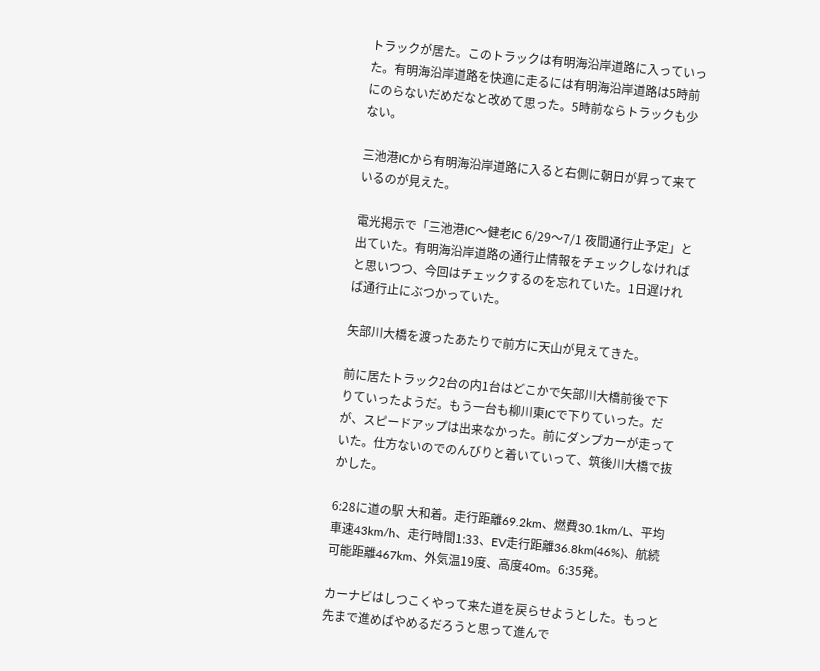トラックが居た。このトラックは有明海沿岸道路に入っていった。有明海沿岸道路を快適に走るには有明海沿岸道路は5時前にのらないだめだなと改めて思った。5時前ならトラックも少ない。

三池港ICから有明海沿岸道路に入ると右側に朝日が昇って来ているのが見えた。

電光掲示で「三池港IC〜健老IC 6/29〜7/1 夜間通行止予定」と出ていた。有明海沿岸道路の通行止情報をチェックしなければと思いつつ、今回はチェックするのを忘れていた。1日遅ければ通行止にぶつかっていた。

矢部川大橋を渡ったあたりで前方に天山が見えてきた。

前に居たトラック2台の内1台はどこかで矢部川大橋前後で下りていったようだ。もう一台も柳川東ICで下りていった。だが、スピードアップは出来なかった。前にダンプカーが走っていた。仕方ないのでのんびりと着いていって、筑後川大橋で抜かした。

6:28に道の駅 大和着。走行距離69.2km、燃費30.1km/L、平均車速43km/h、走行時間1:33、EV走行距離36.8km(46%)、航続可能距離467km、外気温19度、高度40m。6:35発。

カーナビはしつこくやって来た道を戻らせようとした。もっと先まで進めばやめるだろうと思って進んで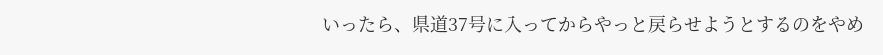いったら、県道37号に入ってからやっと戻らせようとするのをやめ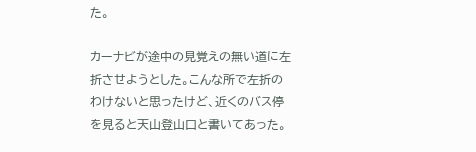た。

カーナビが途中の見覚えの無い道に左折させようとした。こんな所で左折のわけないと思ったけど、近くのバス停を見ると天山登山口と書いてあった。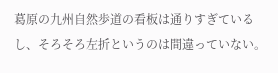葛原の九州自然歩道の看板は通りすぎているし、そろそろ左折というのは間違っていない。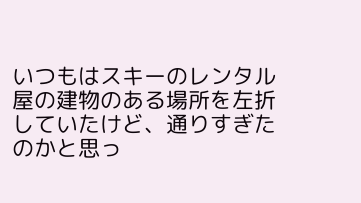いつもはスキーのレンタル屋の建物のある場所を左折していたけど、通りすぎたのかと思っ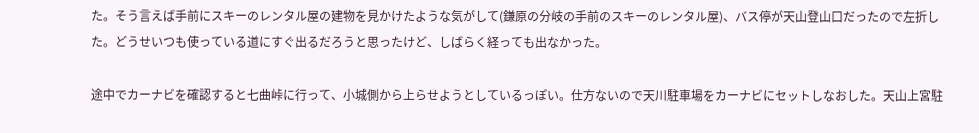た。そう言えば手前にスキーのレンタル屋の建物を見かけたような気がして(鎌原の分岐の手前のスキーのレンタル屋)、バス停が天山登山口だったので左折した。どうせいつも使っている道にすぐ出るだろうと思ったけど、しばらく経っても出なかった。

途中でカーナビを確認すると七曲峠に行って、小城側から上らせようとしているっぽい。仕方ないので天川駐車場をカーナビにセットしなおした。天山上宮駐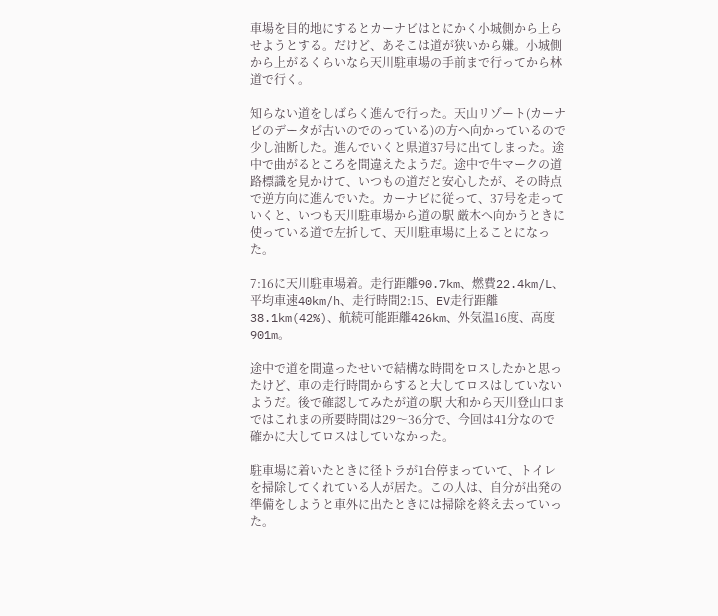車場を目的地にするとカーナビはとにかく小城側から上らせようとする。だけど、あそこは道が狭いから嫌。小城側から上がるくらいなら天川駐車場の手前まで行ってから林道で行く。

知らない道をしばらく進んで行った。天山リゾート(カーナビのデータが古いのでのっている)の方へ向かっているので少し油断した。進んでいくと県道37号に出てしまった。途中で曲がるところを間違えたようだ。途中で牛マークの道路標識を見かけて、いつもの道だと安心したが、その時点で逆方向に進んでいた。カーナビに従って、37号を走っていくと、いつも天川駐車場から道の駅 厳木へ向かうときに使っている道で左折して、天川駐車場に上ることになった。

7:16に天川駐車場着。走行距離90.7km、燃費22.4km/L、平均車速40km/h、走行時間2:15、EV走行距離38.1km(42%)、航続可能距離426km、外気温16度、高度901m。

途中で道を間違ったせいで結構な時間をロスしたかと思ったけど、車の走行時間からすると大してロスはしていないようだ。後で確認してみたが道の駅 大和から天川登山口まではこれまの所要時間は29〜36分で、今回は41分なので確かに大してロスはしていなかった。

駐車場に着いたときに径トラが1台停まっていて、トイレを掃除してくれている人が居た。この人は、自分が出発の準備をしようと車外に出たときには掃除を終え去っていった。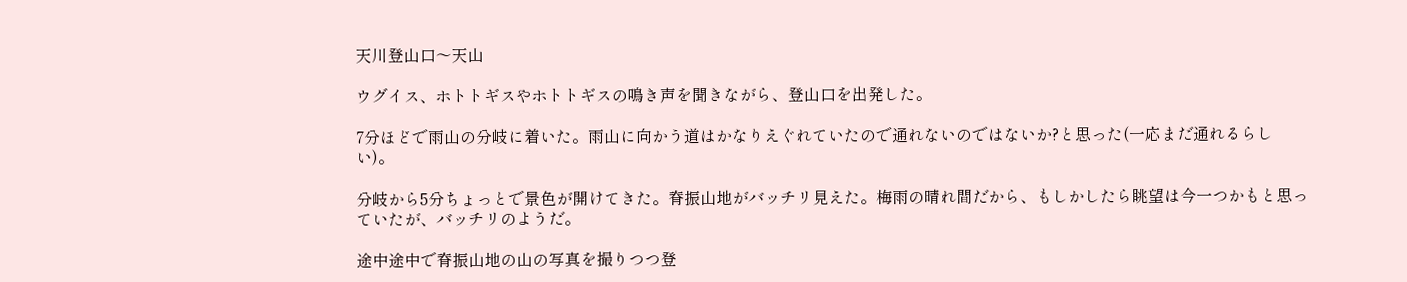天川登山口〜天山

ウグイス、ホトトギスやホトトギスの鳴き声を聞きながら、登山口を出発した。

7分ほどで雨山の分岐に着いた。雨山に向かう道はかなりえぐれていたので通れないのではないか?と思った(一応まだ通れるらしい)。

分岐から5分ちょっとで景色が開けてきた。脊振山地がバッチリ見えた。梅雨の晴れ間だから、もしかしたら眺望は今一つかもと思っていたが、バッチリのようだ。

途中途中で脊振山地の山の写真を撮りつつ登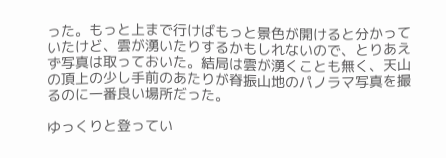った。もっと上まで行けばもっと景色が開けると分かっていたけど、雲が湧いたりするかもしれないので、とりあえず写真は取っておいた。結局は雲が湧くことも無く、天山の頂上の少し手前のあたりが脊振山地のパノラマ写真を撮るのに一番良い場所だった。

ゆっくりと登ってい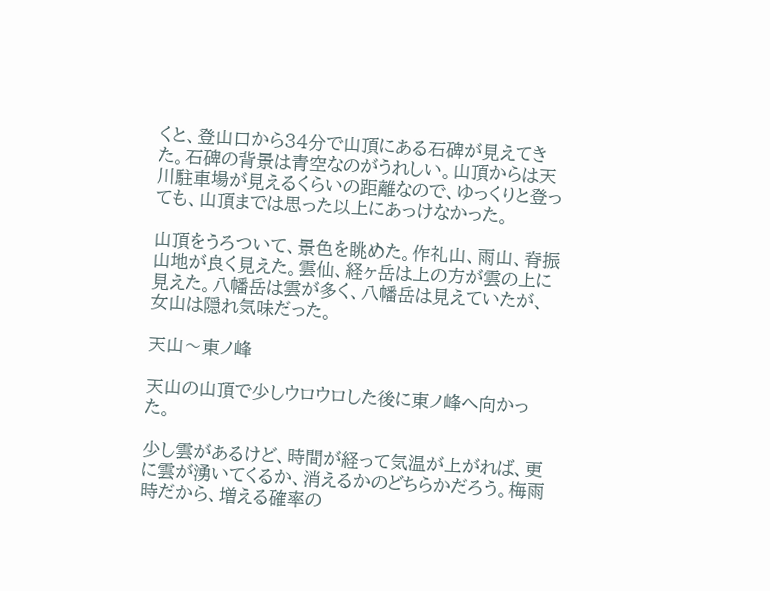くと、登山口から34分で山頂にある石碑が見えてきた。石碑の背景は青空なのがうれしい。山頂からは天川駐車場が見えるくらいの距離なので、ゆっくりと登っても、山頂までは思った以上にあっけなかった。

山頂をうろついて、景色を眺めた。作礼山、雨山、脊振山地が良く見えた。雲仙、経ヶ岳は上の方が雲の上に見えた。八幡岳は雲が多く、八幡岳は見えていたが、女山は隠れ気味だった。

天山〜東ノ峰

天山の山頂で少しウロウロした後に東ノ峰へ向かった。

少し雲があるけど、時間が経って気温が上がれば、更に雲が湧いてくるか、消えるかのどちらかだろう。梅雨時だから、増える確率の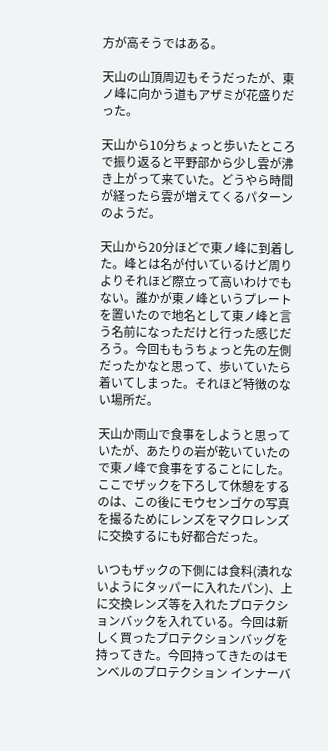方が高そうではある。

天山の山頂周辺もそうだったが、東ノ峰に向かう道もアザミが花盛りだった。

天山から10分ちょっと歩いたところで振り返ると平野部から少し雲が沸き上がって来ていた。どうやら時間が経ったら雲が増えてくるパターンのようだ。

天山から20分ほどで東ノ峰に到着した。峰とは名が付いているけど周りよりそれほど際立って高いわけでもない。誰かが東ノ峰というプレートを置いたので地名として東ノ峰と言う名前になっただけと行った感じだろう。今回ももうちょっと先の左側だったかなと思って、歩いていたら着いてしまった。それほど特徴のない場所だ。

天山か雨山で食事をしようと思っていたが、あたりの岩が乾いていたので東ノ峰で食事をすることにした。ここでザックを下ろして休憩をするのは、この後にモウセンゴケの写真を撮るためにレンズをマクロレンズに交換するにも好都合だった。

いつもザックの下側には食料(潰れないようにタッパーに入れたパン)、上に交換レンズ等を入れたプロテクションバックを入れている。今回は新しく買ったプロテクションバッグを持ってきた。今回持ってきたのはモンベルのプロテクション インナーバ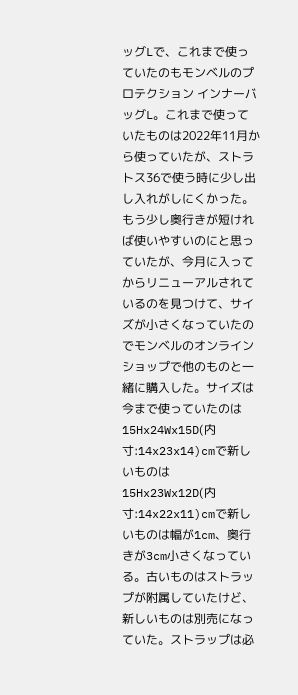ッグLで、これまで使っていたのもモンベルのプロテクション インナーバッグL。これまで使っていたものは2022年11月から使っていたが、ストラトス36で使う時に少し出し入れがしにくかった。もう少し奥行きが短ければ使いやすいのにと思っていたが、今月に入ってからリニューアルされているのを見つけて、サイズが小さくなっていたのでモンベルのオンラインショップで他のものと一緒に購入した。サイズは今まで使っていたのは15Hx24Wx15D(内寸:14x23x14)cmで新しいものは15Hx23Wx12D(内寸:14x22x11)cmで新しいものは幅が1cm、奥行きが3cm小さくなっている。古いものはストラップが附属していたけど、新しいものは別売になっていた。ストラップは必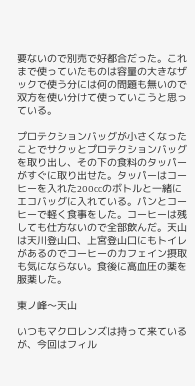要ないので別売で好都合だった。これまで使っていたものは容量の大きなザックで使う分には何の問題も無いので双方を使い分けて使っていこうと思っている。

プロテクションバッグが小さくなったことでサクッとプロテクションバッグを取り出し、その下の食料のタッパーがすぐに取り出せた。タッパーはコーヒーを入れた200ccのボトルと一緒にエコバッグに入れている。パンとコーヒーで軽く食事をした。コーヒーは残しても仕方ないので全部飲んだ。天山は天川登山口、上宮登山口にもトイレがあるのでコーヒーのカフェイン摂取も気にならない。食後に高血圧の薬を服薬した。

東ノ峰〜天山

いつもマクロレンズは持って来ているが、今回はフィル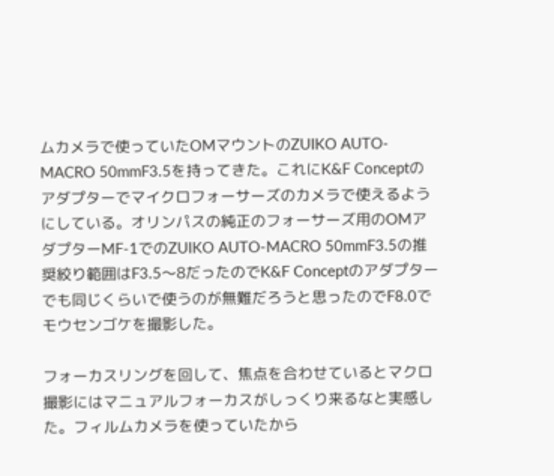ムカメラで使っていたOMマウントのZUIKO AUTO-MACRO 50mmF3.5を持ってきた。これにK&F Conceptのアダプターでマイクロフォーサーズのカメラで使えるようにしている。オリンパスの純正のフォーサーズ用のOMアダプターMF-1でのZUIKO AUTO-MACRO 50mmF3.5の推奨絞り範囲はF3.5〜8だったのでK&F Conceptのアダプターでも同じくらいで使うのが無難だろうと思ったのでF8.0でモウセンゴケを撮影した。

フォーカスリングを回して、焦点を合わせているとマクロ撮影にはマニュアルフォーカスがしっくり来るなと実感した。フィルムカメラを使っていたから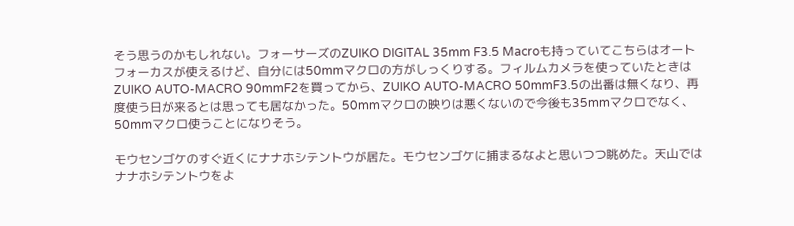そう思うのかもしれない。フォーサーズのZUIKO DIGITAL 35mm F3.5 Macroも持っていてこちらはオートフォーカスが使えるけど、自分には50mmマクロの方がしっくりする。フィルムカメラを使っていたときはZUIKO AUTO-MACRO 90mmF2を買ってから、ZUIKO AUTO-MACRO 50mmF3.5の出番は無くなり、再度使う日が来るとは思っても居なかった。50mmマクロの映りは悪くないので今後も35mmマクロでなく、50mmマクロ使うことになりそう。

モウセンゴケのすぐ近くにナナホシテントウが居た。モウセンゴケに捕まるなよと思いつつ眺めた。天山ではナナホシテントウをよ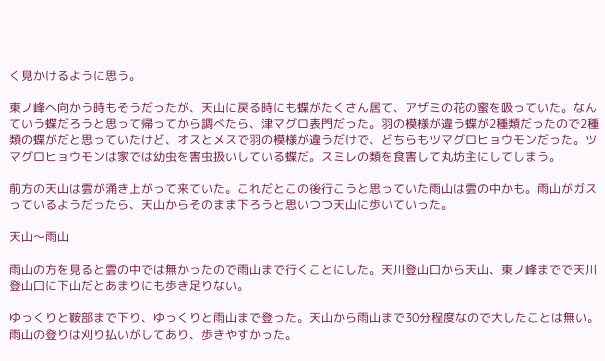く見かけるように思う。

東ノ峰へ向かう時もそうだったが、天山に戻る時にも蝶がたくさん居て、アザミの花の蜜を吸っていた。なんていう蝶だろうと思って帰ってから調べたら、津マグロ表門だった。羽の模様が違う蝶が2種類だったので2種類の蝶がだと思っていたけど、オスとメスで羽の模様が違うだけで、どちらもツマグロヒョウモンだった。ツマグロヒョウモンは家では幼虫を害虫扱いしている蝶だ。スミレの類を食害して丸坊主にしてしまう。

前方の天山は雲が涌き上がって来ていた。これだとこの後行こうと思っていた雨山は雲の中かも。雨山がガスっているようだったら、天山からそのまま下ろうと思いつつ天山に歩いていった。

天山〜雨山

雨山の方を見ると雲の中では無かったので雨山まで行くことにした。天川登山口から天山、東ノ峰までで天川登山口に下山だとあまりにも歩き足りない。

ゆっくりと鞍部まで下り、ゆっくりと雨山まで登った。天山から雨山まで30分程度なので大したことは無い。雨山の登りは刈り払いがしてあり、歩きやすかった。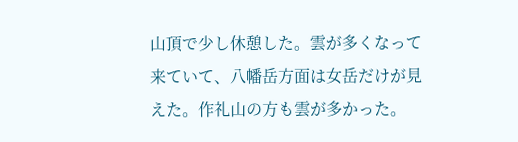山頂で少し休憩した。雲が多くなって来ていて、八幡岳方面は女岳だけが見えた。作礼山の方も雲が多かった。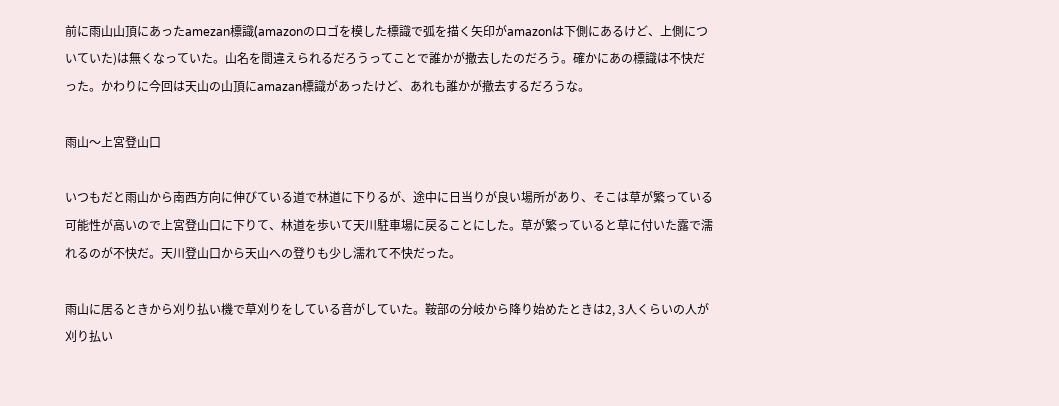前に雨山山頂にあったamezan標識(amazonのロゴを模した標識で弧を描く矢印がamazonは下側にあるけど、上側についていた)は無くなっていた。山名を間違えられるだろうってことで誰かが撤去したのだろう。確かにあの標識は不快だった。かわりに今回は天山の山頂にamazan標識があったけど、あれも誰かが撤去するだろうな。

雨山〜上宮登山口

いつもだと雨山から南西方向に伸びている道で林道に下りるが、途中に日当りが良い場所があり、そこは草が繁っている可能性が高いので上宮登山口に下りて、林道を歩いて天川駐車場に戻ることにした。草が繁っていると草に付いた露で濡れるのが不快だ。天川登山口から天山への登りも少し濡れて不快だった。

雨山に居るときから刈り払い機で草刈りをしている音がしていた。鞍部の分岐から降り始めたときは2, 3人くらいの人が刈り払い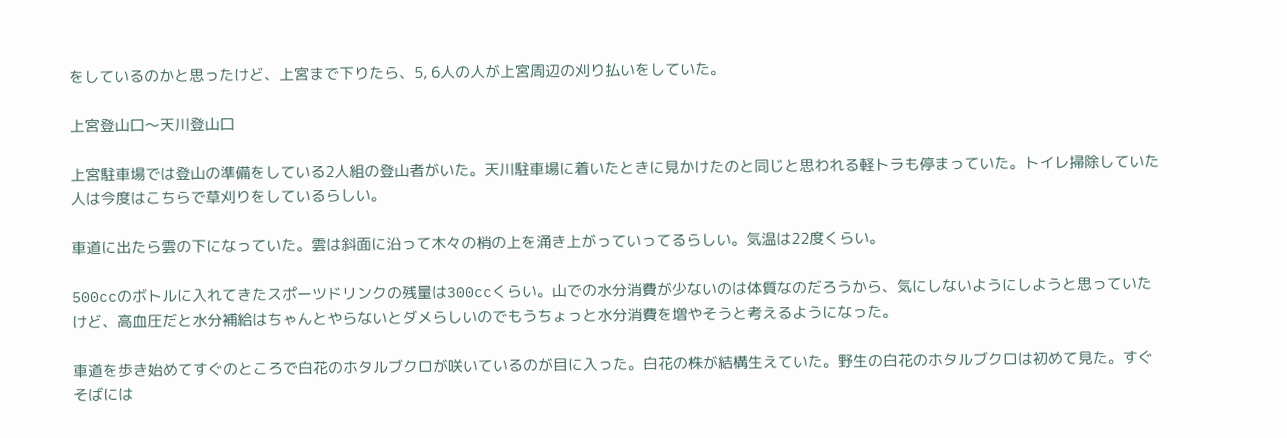をしているのかと思ったけど、上宮まで下りたら、5, 6人の人が上宮周辺の刈り払いをしていた。

上宮登山口〜天川登山口

上宮駐車場では登山の準備をしている2人組の登山者がいた。天川駐車場に着いたときに見かけたのと同じと思われる軽トラも停まっていた。トイレ掃除していた人は今度はこちらで草刈りをしているらしい。

車道に出たら雲の下になっていた。雲は斜面に沿って木々の梢の上を涌き上がっていってるらしい。気温は22度くらい。

500ccのボトルに入れてきたスポーツドリンクの残量は300ccくらい。山での水分消費が少ないのは体質なのだろうから、気にしないようにしようと思っていたけど、高血圧だと水分補給はちゃんとやらないとダメらしいのでもうちょっと水分消費を増やそうと考えるようになった。

車道を歩き始めてすぐのところで白花のホタルブクロが咲いているのが目に入った。白花の株が結構生えていた。野生の白花のホタルブクロは初めて見た。すぐそばには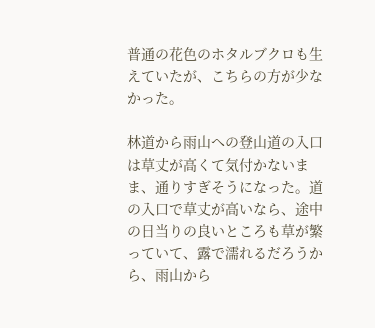普通の花色のホタルブクロも生えていたが、こちらの方が少なかった。

林道から雨山への登山道の入口は草丈が高くて気付かないまま、通りすぎそうになった。道の入口で草丈が高いなら、途中の日当りの良いところも草が繁っていて、露で濡れるだろうから、雨山から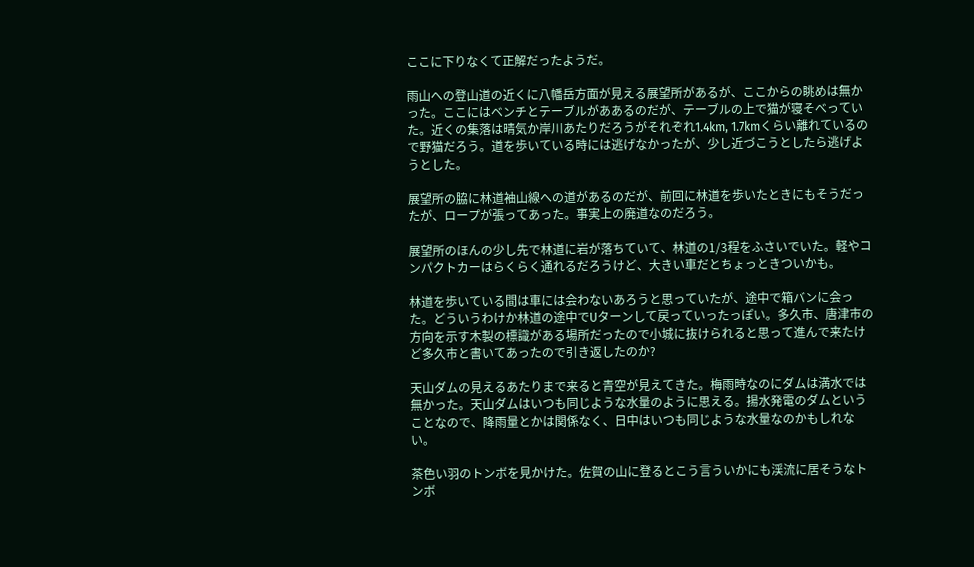ここに下りなくて正解だったようだ。

雨山への登山道の近くに八幡岳方面が見える展望所があるが、ここからの眺めは無かった。ここにはベンチとテーブルがああるのだが、テーブルの上で猫が寝そべっていた。近くの集落は晴気か岸川あたりだろうがそれぞれ1.4km, 1.7kmくらい離れているので野猫だろう。道を歩いている時には逃げなかったが、少し近づこうとしたら逃げようとした。

展望所の脇に林道袖山線への道があるのだが、前回に林道を歩いたときにもそうだったが、ロープが張ってあった。事実上の廃道なのだろう。

展望所のほんの少し先で林道に岩が落ちていて、林道の1/3程をふさいでいた。軽やコンパクトカーはらくらく通れるだろうけど、大きい車だとちょっときついかも。

林道を歩いている間は車には会わないあろうと思っていたが、途中で箱バンに会った。どういうわけか林道の途中でUターンして戻っていったっぽい。多久市、唐津市の方向を示す木製の標識がある場所だったので小城に抜けられると思って進んで来たけど多久市と書いてあったので引き返したのか?

天山ダムの見えるあたりまで来ると青空が見えてきた。梅雨時なのにダムは満水では無かった。天山ダムはいつも同じような水量のように思える。揚水発電のダムということなので、降雨量とかは関係なく、日中はいつも同じような水量なのかもしれない。

茶色い羽のトンボを見かけた。佐賀の山に登るとこう言ういかにも渓流に居そうなトンボ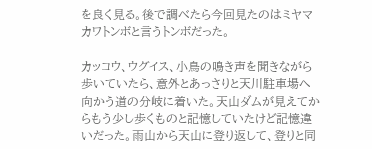を良く見る。後で調べたら今回見たのはミヤマカワトンボと言うトンボだった。

カッコウ、ウグイス、小鳥の鳴き声を聞きながら歩いていたら、意外とあっさりと天川駐車場へ向かう道の分岐に着いた。天山ダムが見えてからもう少し歩くものと記憶していたけど記憶違いだった。雨山から天山に登り返して、登りと同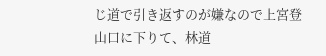じ道で引き返すのが嫌なので上宮登山口に下りて、林道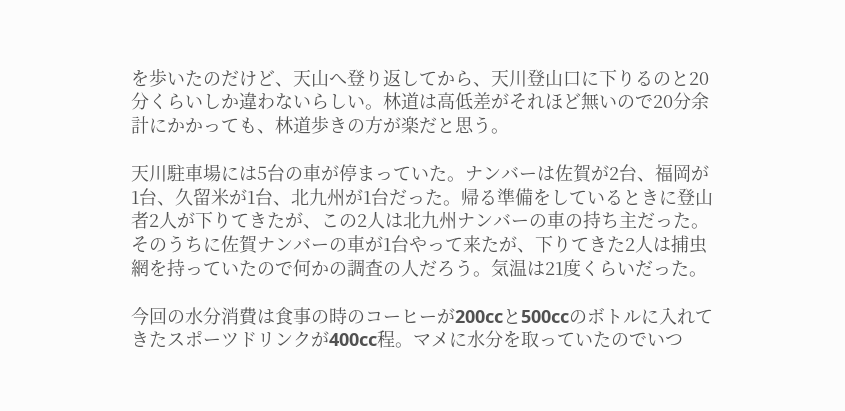を歩いたのだけど、天山へ登り返してから、天川登山口に下りるのと20分くらいしか違わないらしい。林道は高低差がそれほど無いので20分余計にかかっても、林道歩きの方が楽だと思う。

天川駐車場には5台の車が停まっていた。ナンバーは佐賀が2台、福岡が1台、久留米が1台、北九州が1台だった。帰る準備をしているときに登山者2人が下りてきたが、この2人は北九州ナンバーの車の持ち主だった。そのうちに佐賀ナンバーの車が1台やって来たが、下りてきた2人は捕虫網を持っていたので何かの調査の人だろう。気温は21度くらいだった。

今回の水分消費は食事の時のコーヒーが200ccと500ccのボトルに入れてきたスポーツドリンクが400cc程。マメに水分を取っていたのでいつ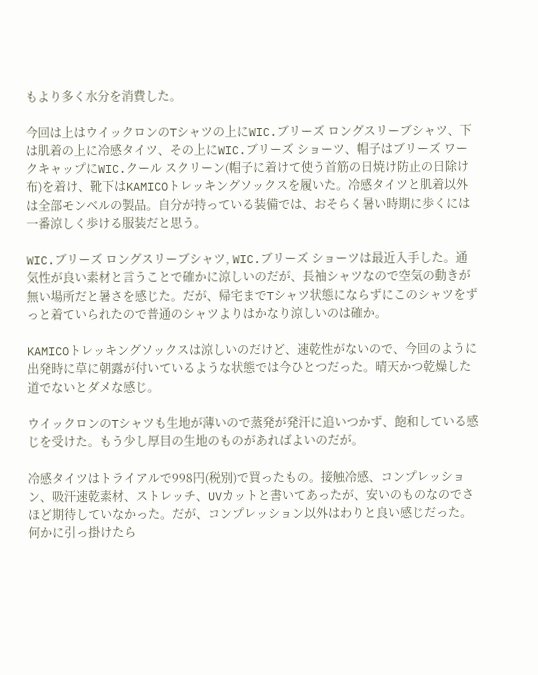もより多く水分を消費した。

今回は上はウイックロンのTシャツの上にWIC.ブリーズ ロングスリーブシャツ、下は肌着の上に冷感タイツ、その上にWIC.ブリーズ ショーツ、帽子はブリーズ ワークキャップにWIC.クール スクリーン(帽子に着けて使う首筋の日焼け防止の日除け布)を着け、靴下はKAMICOトレッキングソックスを履いた。冷感タイツと肌着以外は全部モンベルの製品。自分が持っている装備では、おそらく暑い時期に歩くには一番涼しく歩ける服装だと思う。

WIC.ブリーズ ロングスリーブシャツ, WIC.ブリーズ ショーツは最近入手した。通気性が良い素材と言うことで確かに涼しいのだが、長袖シャツなので空気の動きが無い場所だと暑さを感じた。だが、帰宅までTシャツ状態にならずにこのシャツをずっと着ていられたので普通のシャツよりはかなり涼しいのは確か。

KAMICOトレッキングソックスは涼しいのだけど、速乾性がないので、今回のように出発時に草に朝露が付いているような状態では今ひとつだった。晴天かつ乾燥した道でないとダメな感じ。

ウイックロンのTシャツも生地が薄いので蒸発が発汗に追いつかず、飽和している感じを受けた。もう少し厚目の生地のものがあればよいのだが。

冷感タイツはトライアルで998円(税別)で買ったもの。接触冷感、コンプレッション、吸汗速乾素材、ストレッチ、UVカットと書いてあったが、安いのものなのでさほど期待していなかった。だが、コンプレッション以外はわりと良い感じだった。何かに引っ掛けたら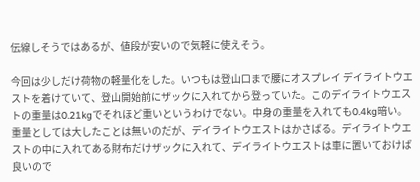伝線しそうではあるが、値段が安いので気軽に使えそう。

今回は少しだけ荷物の軽量化をした。いつもは登山口まで腰にオスプレイ デイライトウエストを着けていて、登山開始前にザックに入れてから登っていた。このデイライトウエストの重量は0.21kgでそれほど重いというわけでない。中身の重量を入れても0.4kg暗い。重量としては大したことは無いのだが、デイライトウエストはかさばる。デイライトウエストの中に入れてある財布だけザックに入れて、デイライトウエストは車に置いておけば良いので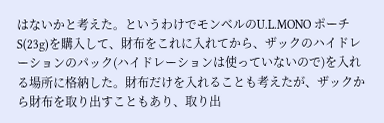はないかと考えた。というわけでモンベルのU.L.MONO ポーチ S(23g)を購入して、財布をこれに入れてから、ザックのハイドレーションのパック(ハイドレーションは使っていないので)を入れる場所に格納した。財布だけを入れることも考えたが、ザックから財布を取り出すこともあり、取り出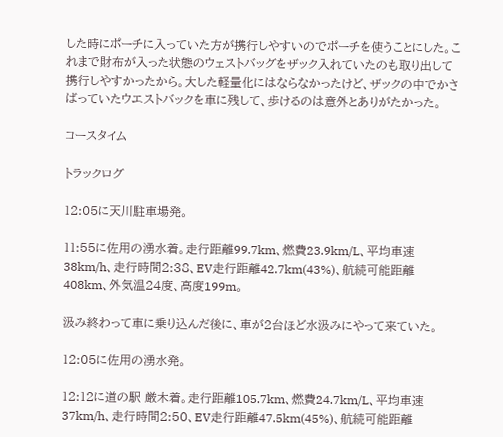した時にポーチに入っていた方が携行しやすいのでポーチを使うことにした。これまで財布が入った状態のウェストバッグをザック入れていたのも取り出して携行しやすかったから。大した軽量化にはならなかったけど、ザックの中でかさばっていたウエストバックを車に残して、歩けるのは意外とありがたかった。

コースタイム

トラックログ

12:05に天川駐車場発。

11:55に佐用の湧水着。走行距離99.7km、燃費23.9km/L、平均車速38km/h、走行時間2:38、EV走行距離42.7km(43%)、航続可能距離408km、外気温24度、高度199m。

汲み終わって車に乗り込んだ後に、車が2台ほど水汲みにやって来ていた。

12:05に佐用の湧水発。

12:12に道の駅 厳木着。走行距離105.7km、燃費24.7km/L、平均車速37km/h、走行時間2:50、EV走行距離47.5km(45%)、航続可能距離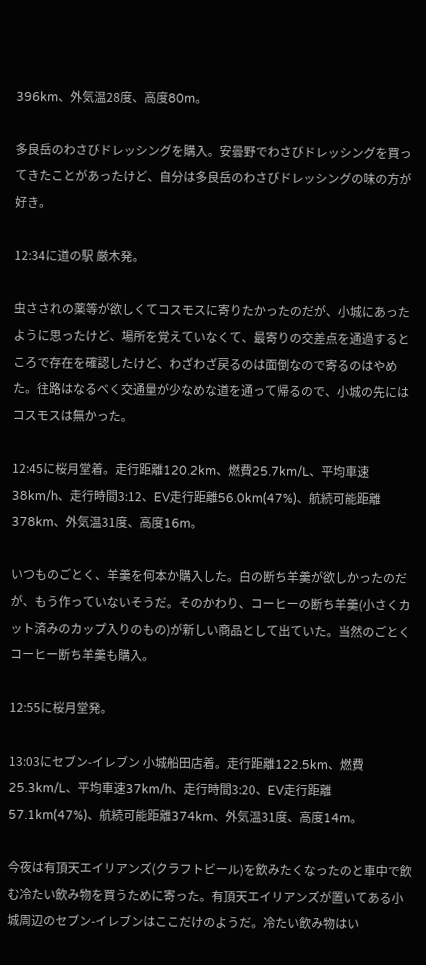396km、外気温28度、高度80m。

多良岳のわさびドレッシングを購入。安曇野でわさびドレッシングを買ってきたことがあったけど、自分は多良岳のわさびドレッシングの味の方が好き。

12:34に道の駅 厳木発。

虫さされの薬等が欲しくてコスモスに寄りたかったのだが、小城にあったように思ったけど、場所を覚えていなくて、最寄りの交差点を通過するところで存在を確認したけど、わざわざ戻るのは面倒なので寄るのはやめた。往路はなるべく交通量が少なめな道を通って帰るので、小城の先にはコスモスは無かった。

12:45に桜月堂着。走行距離120.2km、燃費25.7km/L、平均車速38km/h、走行時間3:12、EV走行距離56.0km(47%)、航続可能距離378km、外気温31度、高度16m。

いつものごとく、羊羹を何本か購入した。白の断ち羊羹が欲しかったのだが、もう作っていないそうだ。そのかわり、コーヒーの断ち羊羹(小さくカット済みのカップ入りのもの)が新しい商品として出ていた。当然のごとくコーヒー断ち羊羹も購入。

12:55に桜月堂発。

13:03にセブン-イレブン 小城船田店着。走行距離122.5km、燃費25.3km/L、平均車速37km/h、走行時間3:20、EV走行距離57.1km(47%)、航続可能距離374km、外気温31度、高度14m。

今夜は有頂天エイリアンズ(クラフトビール)を飲みたくなったのと車中で飲む冷たい飲み物を買うために寄った。有頂天エイリアンズが置いてある小城周辺のセブン-イレブンはここだけのようだ。冷たい飲み物はい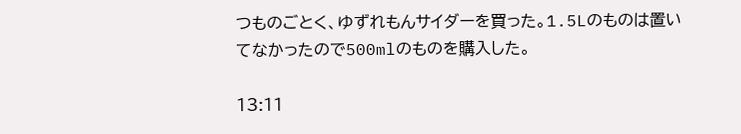つものごとく、ゆずれもんサイダーを買った。1.5Lのものは置いてなかったので500mlのものを購入した。

13:11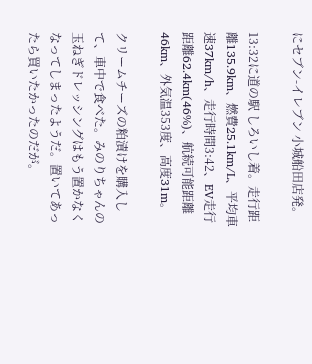にセブン-イレブン 小城船田店発。

13:32に道の駅 しろいし着。走行距離135.9km、燃費25.1km/L、平均車速37km/h、走行時間3:42、EV走行距離62.4km(46%)、航続可能距離46km、外気温353度、高度31m。

クリームチーズの粕漬けを購入して、車中で食べた。みのりちゃんの玉ねぎドレッシングはもう置かなくなってしまったようだ。置いてあったら買いたかったのだが。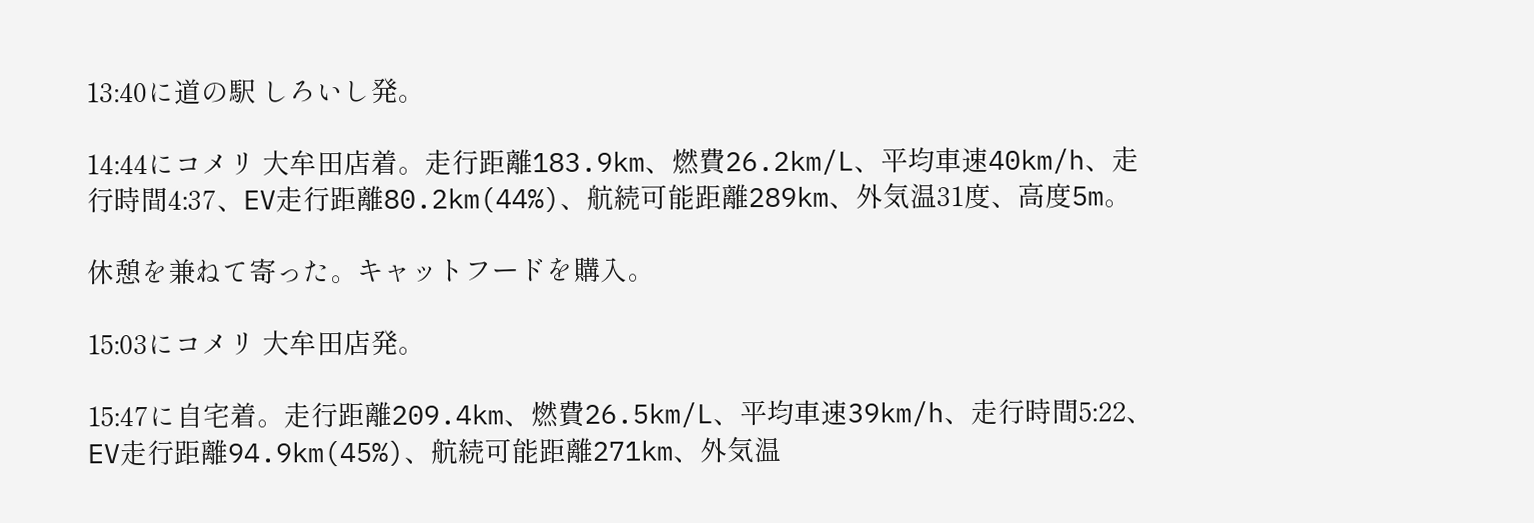13:40に道の駅 しろいし発。

14:44にコメリ 大牟田店着。走行距離183.9km、燃費26.2km/L、平均車速40km/h、走行時間4:37、EV走行距離80.2km(44%)、航続可能距離289km、外気温31度、高度5m。

休憩を兼ねて寄った。キャットフードを購入。

15:03にコメリ 大牟田店発。

15:47に自宅着。走行距離209.4km、燃費26.5km/L、平均車速39km/h、走行時間5:22、EV走行距離94.9km(45%)、航続可能距離271km、外気温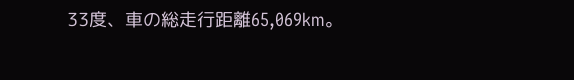33度、車の総走行距離65,069km。